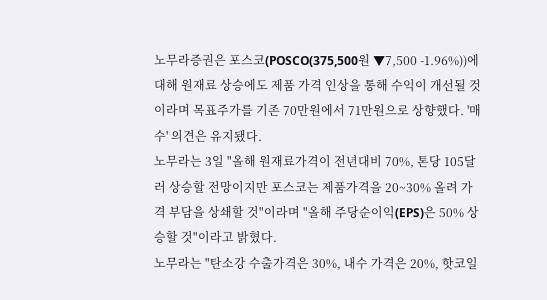노무라증권은 포스코(POSCO(375,500원 ▼7,500 -1.96%))에 대해 원재료 상승에도 제품 가격 인상을 통해 수익이 개선될 것이라며 목표주가를 기존 70만원에서 71만원으로 상향했다. '매수' 의견은 유지됐다.
노무라는 3일 "올해 원재료가격이 전년대비 70%, 톤당 105달러 상승할 전망이지만 포스코는 제품가격을 20~30% 올려 가격 부담을 상쇄할 것"이라며 "올해 주당순이익(EPS)은 50% 상승할 것"이라고 밝혔다.
노무라는 "탄소강 수출가격은 30%, 내수 가격은 20%, 핫코일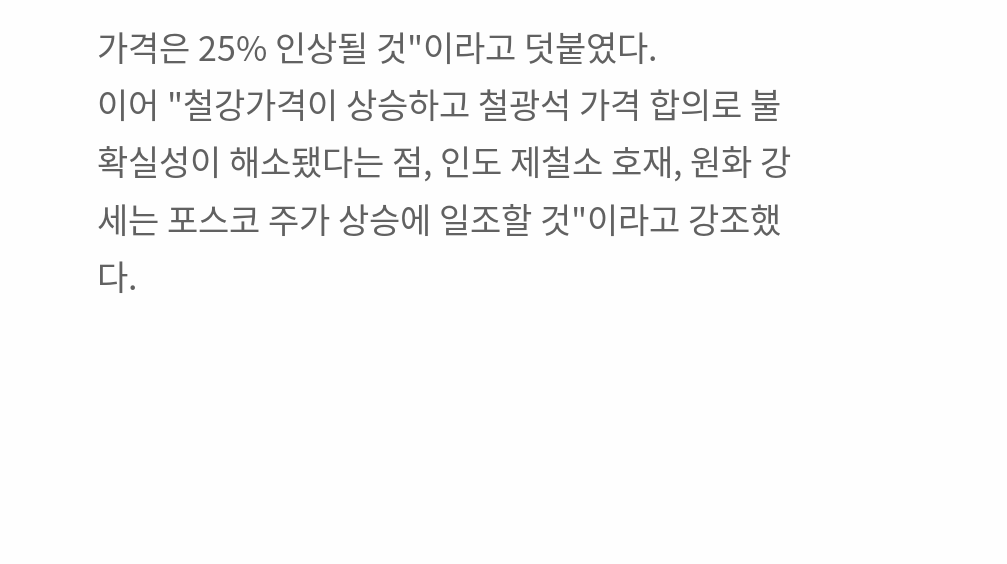가격은 25% 인상될 것"이라고 덧붙였다.
이어 "철강가격이 상승하고 철광석 가격 합의로 불확실성이 해소됐다는 점, 인도 제철소 호재, 원화 강세는 포스코 주가 상승에 일조할 것"이라고 강조했다.